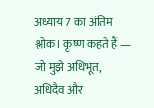अध्याय 7 का अंतिम श्लोक। कृष्ण कहते हैं — जो मुझे अधिभूत, अधिदैव और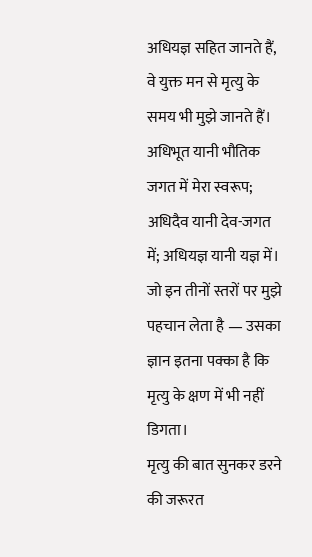अधियज्ञ सहित जानते हैं, वे युक्त मन से मृत्यु के समय भी मुझे जानते हैं।
अधिभूत यानी भौतिक जगत में मेरा स्वरूप; अधिदैव यानी देव-जगत में; अधियज्ञ यानी यज्ञ में। जो इन तीनों स्तरों पर मुझे पहचान लेता है — उसका ज्ञान इतना पक्का है कि मृत्यु के क्षण में भी नहीं डिगता।
मृत्यु की बात सुनकर डरने की जरूरत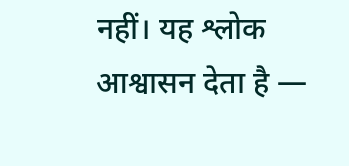नहीं। यह श्लोक आश्वासन देता है —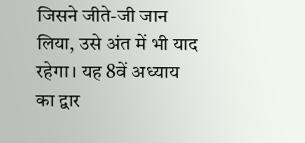जिसने जीते-जी जान लिया, उसे अंत में भी याद रहेगा। यह 8वें अध्याय का द्वार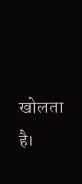खोलता है।